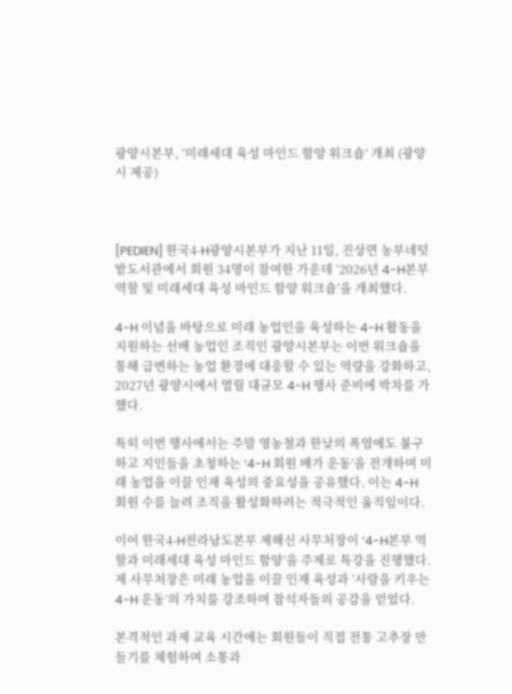광양시본부, ‘미래세대 육성 마인드 함양 워크숍’ 개최 (광양시 제공)



[PEDIEN] 한국4-H광양시본부가 지난 11일, 진상면 농부네텃밭도서관에서 회원 34명이 참여한 가운데 ‘2026년 4-H본부 역할 및 미래세대 육성 마인드 함양 워크숍’을 개최했다.

4-H 이념을 바탕으로 미래 농업인을 육성하는 4-H 활동을 지원하는 선배 농업인 조직인 광양시본부는 이번 워크숍을 통해 급변하는 농업 환경에 대응할 수 있는 역량을 강화하고, 2027년 광양시에서 열릴 대규모 4-H 행사 준비에 박차를 가했다.

특히 이번 행사에서는 주말 영농철과 한낮의 폭염에도 불구하고 지인들을 초청하는 ‘4-H 회원 배가 운동’을 전개하며 미래 농업을 이끌 인재 육성의 중요성을 공유했다. 이는 4-H 회원 수를 늘려 조직을 활성화하려는 적극적인 움직임이다.

이어 한국4-H전라남도본부 제해신 사무처장이 ‘4-H본부 역할과 미래세대 육성 마인드 함양’을 주제로 특강을 진행했다. 제 사무처장은 미래 농업을 이끌 인재 육성과 ‘사람을 키우는 4-H 운동’의 가치를 강조하며 참석자들의 공감을 얻었다.

본격적인 과제 교육 시간에는 회원들이 직접 전통 고추장 만들기를 체험하며 소통과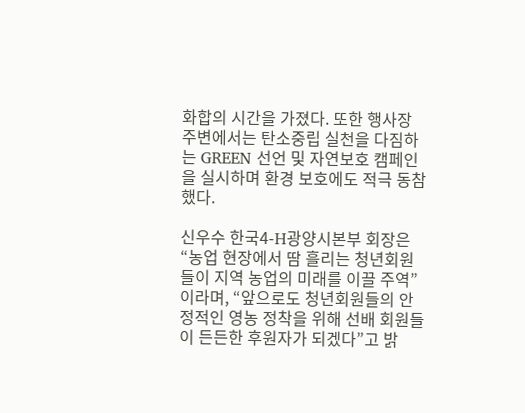화합의 시간을 가졌다. 또한 행사장 주변에서는 탄소중립 실천을 다짐하는 GREEN 선언 및 자연보호 캠페인을 실시하며 환경 보호에도 적극 동참했다.

신우수 한국4-H광양시본부 회장은 “농업 현장에서 땀 흘리는 청년회원들이 지역 농업의 미래를 이끌 주역”이라며, “앞으로도 청년회원들의 안정적인 영농 정착을 위해 선배 회원들이 든든한 후원자가 되겠다”고 밝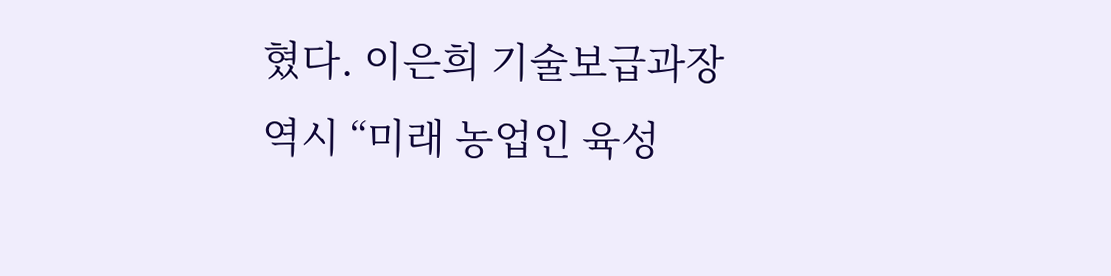혔다. 이은희 기술보급과장 역시 “미래 농업인 육성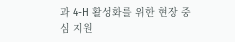과 4-H 활성화를 위한 현장 중심 지원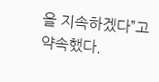을 지속하겠다”고 약속했다.